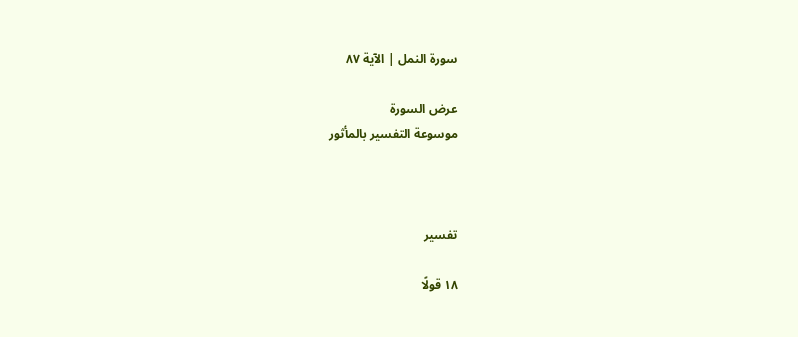سورة النمل | الآية ٨٧

عرض السورة
موسوعة التفسير بالمأثور



تفسير

١٨ قولًا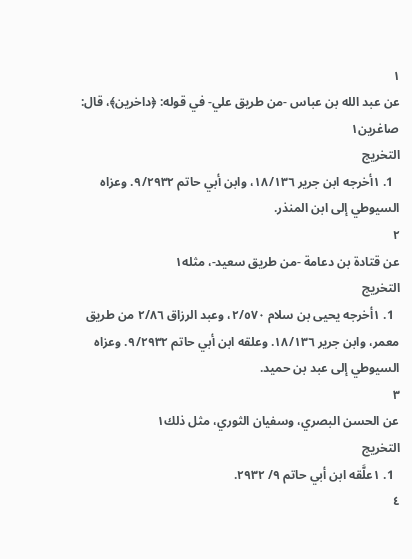١
عن عبد الله بن عباس -من طريق علي- في قوله: ﴿داخرين﴾، قال: صاغرين١
التخريج
  1. ١أخرجه ابن جرير ١٨/١٣٦، وابن أبي حاتم ٩/٢٩٣٢. وعزاه السيوطي إلى ابن المنذر.
٢
عن قتادة بن دعامة -من طريق سعيد-، مثله١
التخريج
  1. ١أخرجه يحيى بن سلام ٢/٥٧٠، وعبد الرزاق ٢/٨٦ من طريق معمر، وابن جرير ١٨/١٣٦. وعلقه ابن أبي حاتم ٩/٢٩٣٢. وعزاه السيوطي إلى عبد بن حميد.
٣
عن الحسن البصري، وسفيان الثوري، مثل ذلك١
التخريج
  1. ١علَّقه ابن أبي حاتم ٩/ ٢٩٣٢.
٤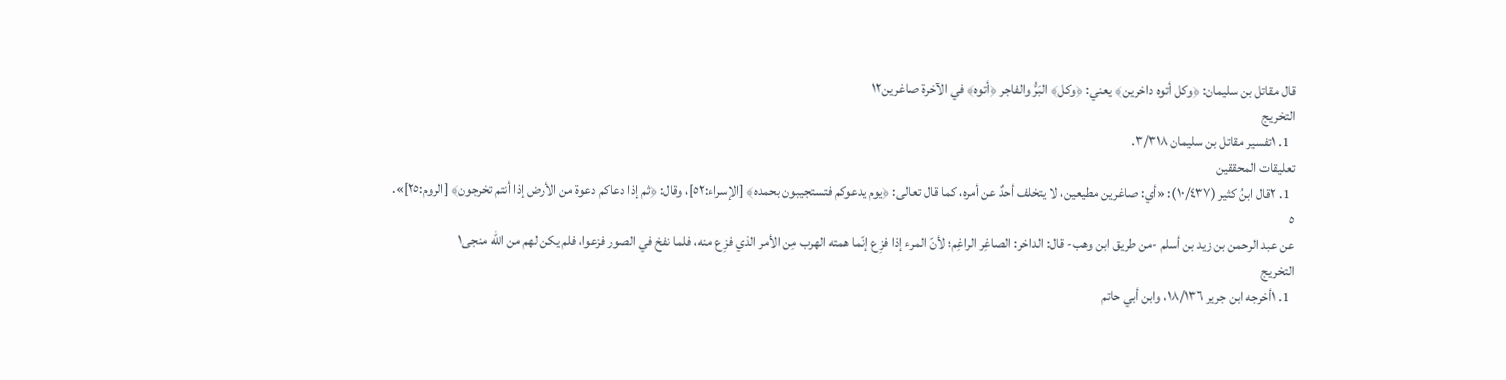قال مقاتل بن سليمان: ﴿وكل أتوه داخرين﴾ يعني: ﴿وكل﴾ البَرُّ والفاجر ﴿أتوه﴾ في الآخرة صاغرين١٢
التخريج
  1. ١تفسير مقاتل بن سليمان ٣/٣١٨.
تعليقات المحققين
  1. ٢قال ابنُ كثير (١٠/٤٣٧): «أي: صاغرين مطيعين، لا يتخلف أحدٌ عن أمره، كما قال تعالى: ﴿يوم يدعوكم فتستجيبون بحمده﴾ [الإسراء:٥٢]، وقال: ﴿ثم إذا دعاكم دعوة من الأرض إذا أنتم تخرجون﴾ [الروم:٢٥]».
٥
عن عبد الرحمن بن زيد بن أسلم -من طريق ابن وهب- قال: الداخر: الصاغِر الراغِم؛ لأنّ المرء إذا فزِع إنّما همته الهرب مِن الأمر الذي فزِع منه، فلما نفخ في الصور فزعوا، فلم يكن لهم من الله منجى١
التخريج
  1. ١أخرجه ابن جرير ١٨/١٣٦، وابن أبي حاتم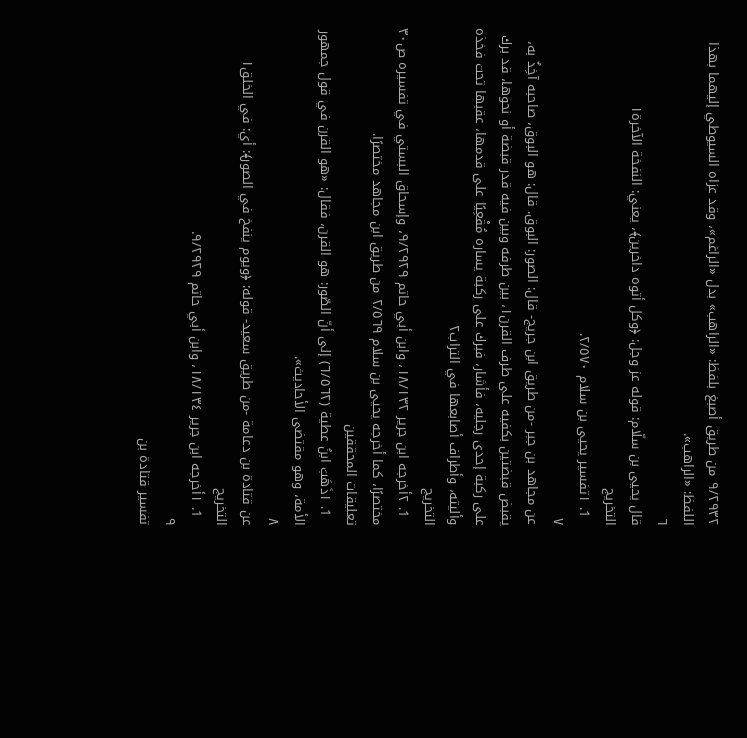٩/٢٩٣٢ من طريق أصبغ بلفظ: «الراهب» بدل «الراغم»، وقد عزاه السيوطي إليهما بهذا اللفظ: «الراهب».
٦
قال يحيى بن سلّام: قوله عز وجل: ﴿وكل أتوه داخرين﴾، يعني: النفخة الآخرة١
التخريج
  1. ١تفسير يحيى بن سلام ٢/٥٧٠.
٧
عن مجاهد بن جبر -من طريق ابن جريج- قال: الصور: البوق. قال: هو البوق، صاحبه آخِذٌ به، يقبض قبضتين بكفيه على طرف القرن١، بين طرفه وبين فيه قدر قبضة أو نحوها، قد برك على ركبة إحدى رجليه، فأشار، فبرك على ركبة يساره مُقْعِيًا على قدمها، عقبها تحت فخذه وأليته، وأطراف أصابعها في التراب٢
التخريج
  1. ٢أخرجه ابن جرير ١٨/١٣٢، وابن أبي حاتم ٩/٢٩٢٩، وإسحاق البستي في تفسيره ص٣٠ مختصرًا، كما أخرجه يحيى بن سلام ٢/٥٦٩ من طريق ابن مجاهد مختصرًا.
تعليقات المحققين
  1. ١ذَهَبَ ابنُ عطية (٦/٥٦٢) إلى أنّ الصّور: هو القرن، فقال: «هو القرن في قول جمهور الأمة، وهو مقتضى الأحاديث».
٨
عن قتادة بن دعامة -من طريق سعيد- قوله: ﴿ويوم ينفخ في الصور﴾: أي: في الخلق١
التخريج
  1. ١أخرجه ابن جرير ١٨/١٣٤، وابن أبي حاتم ٩/٢٩٢٩.
٩
تفسير قتادة بن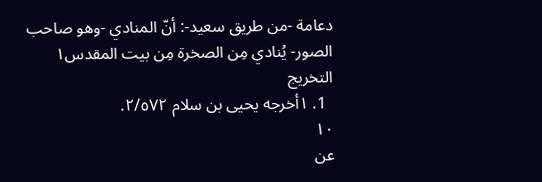دعامة -من طريق سعيد-: أنّ المنادي -وهو صاحب الصور- يُنادي مِن الصخرة مِن بيت المقدس١
التخريج
  1. ١أخرجه يحيى بن سلام ٢/٥٧٢.
١٠
عن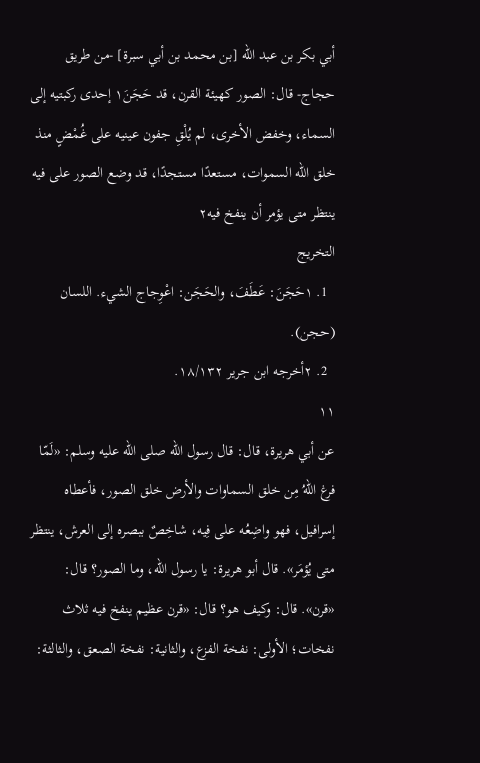أبي بكر بن عبد الله [بن محمد بن أبي سبرة] -من طريق حجاج- قال: الصور كهيئة القرن، قد حَجَنَ١ إحدى ركبتيه إلى السماء، وخفض الأخرى، لم يُلْقِ جفون عينيه على غُمْضٍ منذ خلق الله السموات، مستعدًا مستجدًا، قد وضع الصور على فيه ينتظر متى يؤمر أن ينفخ فيه٢
التخريج
  1. ١حَجَنَ: عَطَفَ، والحَجَن: اعْوِجاج الشيء. اللسان (حجن).
  2. ٢أخرجه ابن جرير ١٨/١٣٢.
١١
عن أبي هريرة، قال: قال رسول الله صلى الله عليه وسلم: «لَمّا فرغ اللهُ مِن خلق السماوات والأرض خلق الصور، فأعطاه إسرافيل، فهو واضِعُه على فِيه، شاخِصٌ ببصره إلى العرش، ينتظر متى يُؤمَر». قال أبو هريرة: يا رسول الله، وما الصور؟ قال: «قرن». قال: وكيف هو؟ قال: «قرن عظيم ينفخ فيه ثلاث نفخات؛ الأولى: نفخة الفزع، والثانية: نفخة الصعق، والثالثة: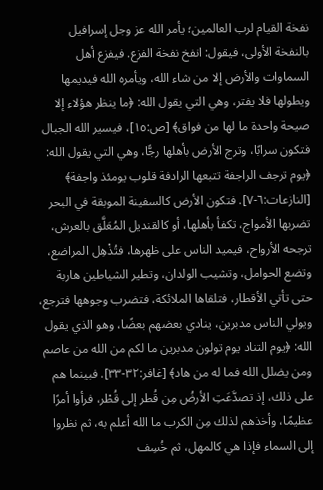نفخة القيام لرب العالمين؛ يأمر الله عز وجل إسرافيل بالنفخة الأولى، فيقول: انفخ نفخة الفزع. فيفزع أهل السماوات والأرض إلا من شاء الله، ويأمره الله فيديمها ويطولها فلا يفتر، وهي التي يقول الله: ﴿ما ينظر هؤلاء إلا صيحة واحدة ما لها من فواق﴾ [ص:١٥]، فيسير الله الجبال فتكون سرابًا، وترج الأرض بأهلها رجًّا، وهي التي يقول الله: ﴿يوم ترجف الراجفة تتبعها الرادفة قلوب يومئذ واجفة﴾ [النازعات:٦-٧]. فتكون الأرض كالسفينة الموبقة في البحر تضربها الأمواج، تكفأ بأهلها، أو كالقنديل المُعَلَّق بالعرش، ترجحه الأرواح، فيميد الناس على ظهرها، فتُذْهِل المراضع، وتضع الحوامل، وتشيب الولدان، وتطير الشياطين هاربة حتى تأتي الأقطار، فتلقاها الملائكة، فتضرب وجوهها فترجع، ويولي الناس مدبرين، ينادي بعضهم بعضًا، وهو الذي يقول الله: ﴿يوم التناد يوم تولون مدبرين ما لكم من الله من عاصم ومن يضلل الله فما له من هاد﴾ [غافر:٣٢-٣٣]. فبينما هم على ذلك، إذ تصدَّعَتِ الأرضُ مِن قُطر إلى قُطْر، فرأوا أمرًا عظيمًا، وأخذهم لذلك مِن الكرب ما الله أعلم به، ثم نظروا إلى السماء فإذا هي كالمهل، ثم خُسِف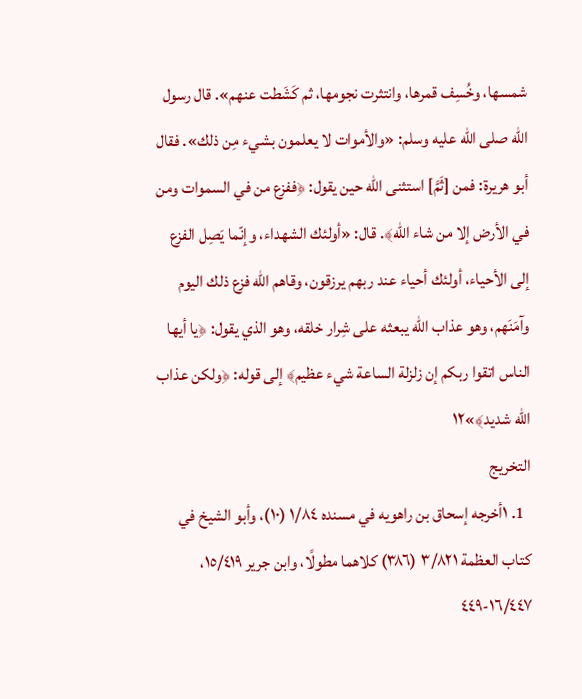شمسها، وخُسِف قمرها، وانتثرت نجومها، ثم كَشَطت عنهم». قال رسول الله صلى الله عليه وسلم: «والأموات لا يعلمون بشيء مِن ذلك». فقال أبو هريرة: فمن [ثَمَّ] استثنى الله حين يقول: ﴿ففزع من في السموات ومن في الأرض إلا من شاء الله﴾. قال: «أولئك الشهداء، وإنّما يَصِل الفزع إلى الأحياء، أولئك أحياء عند ربهم يرزقون، وقاهم الله فزع ذلك اليوم وآمَنَهم، وهو عذاب الله يبعثه على شِرار خلقه، وهو الذي يقول: ﴿يا أيها الناس اتقوا ربكم إن زلزلة الساعة شيء عظيم﴾ إلى قوله: ﴿ولكن عذاب الله شديد﴾»١٢
التخريج
  1. ١أخرجه إسحاق بن راهويه في مسنده ١/٨٤ (١٠)، وأبو الشيخ في كتاب العظمة ٣/٨٢١ (٣٨٦) كلاهما مطولًا، وابن جرير ١٥/٤١٩، ١٦/٤٤٧-٤٤٩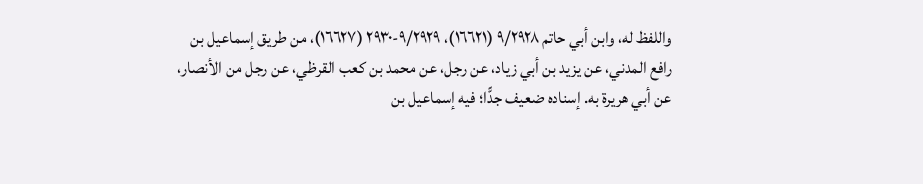واللفظ له، وابن أبي حاتم ٩/٢٩٢٨ (١٦٦٢١)، ٩/٢٩٢٩-٢٩٣٠ (١٦٦٢٧)، من طريق إسماعيل بن رافع المدني، عن يزيد بن أبي زياد، عن رجل، عن محمد بن كعب القرظي، عن رجل من الأنصار، عن أبي هريرة به. إسناده ضعيف جدًّا؛ فيه إسماعيل بن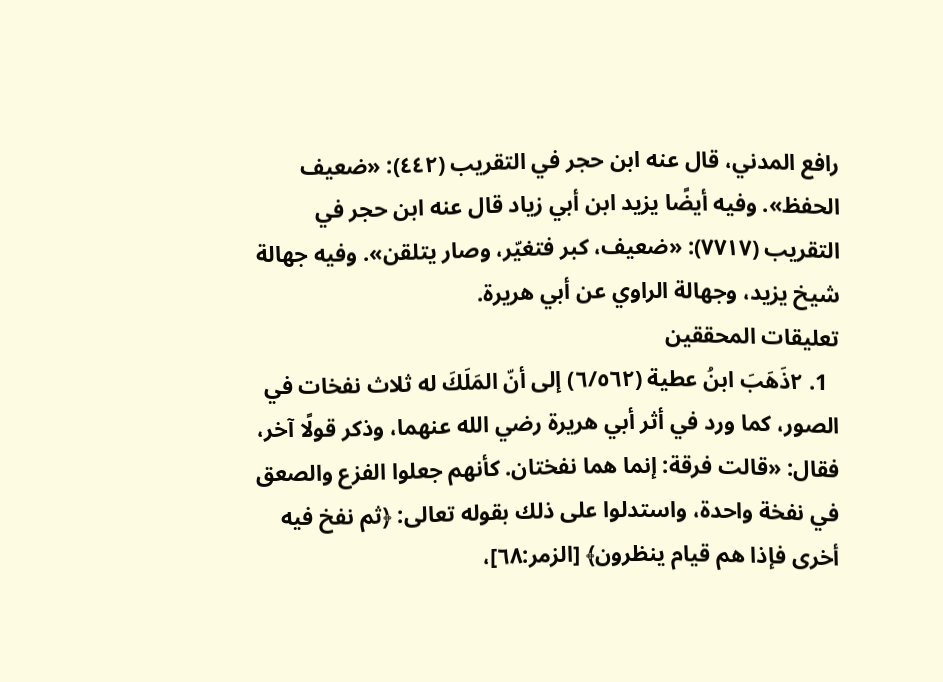رافع المدني، قال عنه ابن حجر في التقريب (٤٤٢): «ضعيف الحفظ». وفيه أيضًا يزيد ابن أبي زياد قال عنه ابن حجر في التقريب (٧٧١٧): «ضعيف، كبر فتغيّر، وصار يتلقن». وفيه جهالة شيخ يزيد، وجهالة الراوي عن أبي هريرة.
تعليقات المحققين
  1. ٢ذَهَبَ ابنُ عطية (٦/٥٦٢) إلى أنّ المَلَكَ له ثلاث نفخات في الصور، كما ورد في أثر أبي هريرة رضي الله عنهما، وذكر قولًا آخر، فقال: «قالت فرقة: إنما هما نفختان. كأنهم جعلوا الفزع والصعق في نفخة واحدة، واستدلوا على ذلك بقوله تعالى: ﴿ثم نفخ فيه أخرى فإذا هم قيام ينظرون﴾ [الزمر:٦٨]،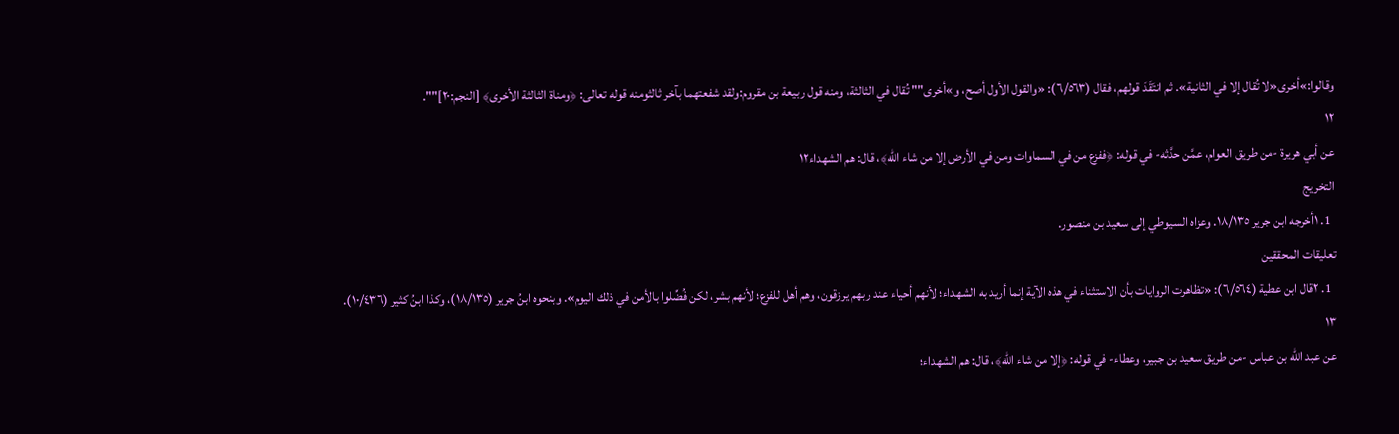وقالوا:»أخرى«لا تُقال إلا في الثانية». ثم انتَقَدَ قولهم، فقال (٦/٥٦٣): «والقول الأول أصح، و»أخرى"" تُقال في الثالثة، ومنه قول ربيعة بن مقروم:ولقد شفعتهما بآخر ثالثومنه قوله تعالى: ﴿ومناة الثالثة الأخرى﴾ [النجم:٢٠]"".
١٢
عن أبي هريرة -من طريق العوام، عمَّن حدَّثه- في قوله: ﴿ففزع من في السماوات ومن في الأرض إلا من شاء الله﴾، قال: هم الشهداء١٢
التخريج
  1. ١أخرجه ابن جرير ١٨/١٣٥. وعزاه السيوطي إلى سعيد بن منصور.
تعليقات المحققين
  1. ٢قال ابن عطية (٦/٥٦٤): «تظاهرت الروايات بأن الاستثناء في هذه الآية إنما أريد به الشهداء؛ لأنهم أحياء عند ربهم يرزقون، وهم أهل للفزع؛ لأنهم بشر، لكن فُضِّلوا بالأمن في ذلك اليوم». وبنحوه ابنُ جرير (١٨/١٣٥)، وكذا ابنُ كثير (١٠/٤٣٦).
١٣
عن عبد الله بن عباس -من طريق سعيد بن جبير، وعطاء- في قوله: ﴿إلا من شاء الله﴾، قال: هم الشهداء؛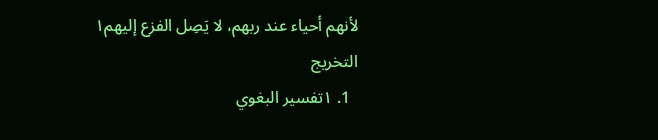لأنهم أحياء عند ربهم، لا يَصِل الفزع إليهم١
التخريج
  1. ١تفسير البغوي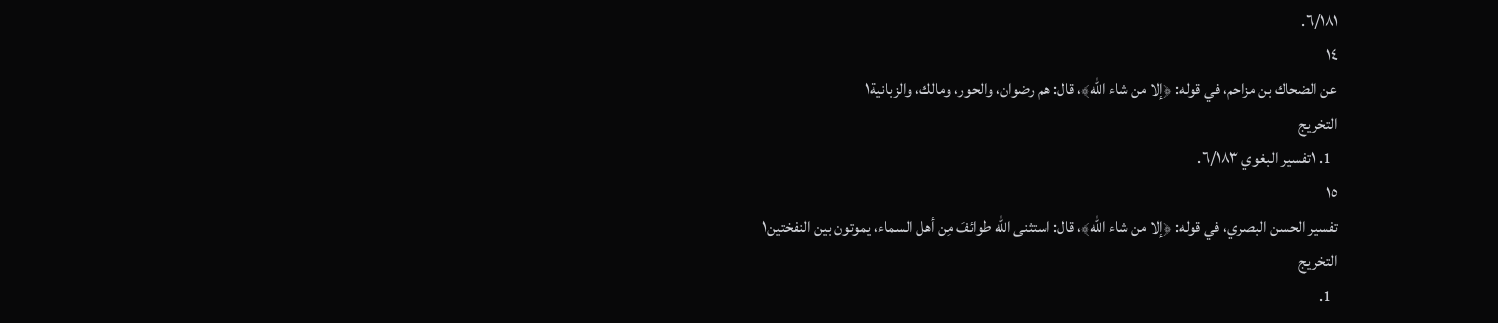٦/١٨١.
١٤
عن الضحاك بن مزاحم، في قوله: ﴿إلا من شاء الله﴾، قال: هم رضوان، والحور، ومالك، والزبانية١
التخريج
  1. ١تفسير البغوي ٦/١٨٣.
١٥
تفسير الحسن البصري، في قوله: ﴿إلا من شاء الله﴾، قال: استثنى الله طوائفَ مِن أهل السماء، يموتون بين النفختين١
التخريج
  1.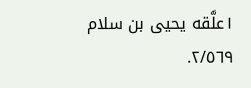١علَّقه يحيى بن سلام ٢/٥٦٩.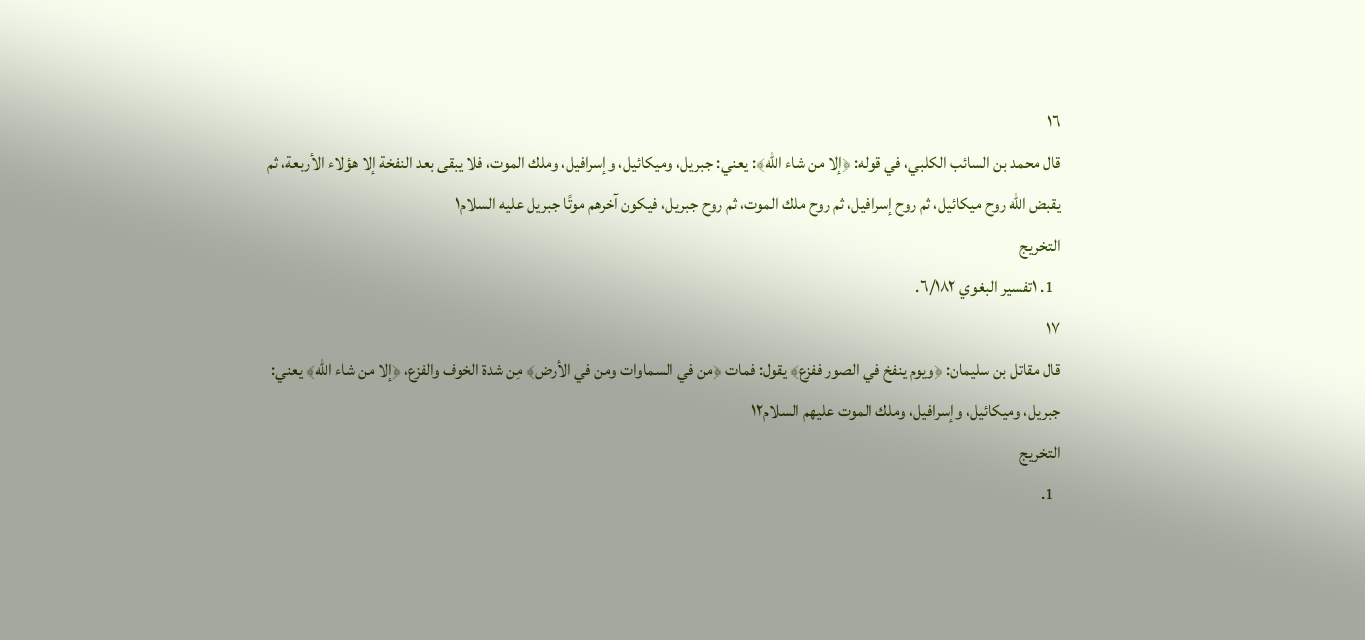١٦
قال محمد بن السائب الكلبي، في قوله: ﴿إلا من شاء الله﴾: يعني: جبريل، وميكائيل، وإسرافيل، وملك الموت، فلا يبقى بعد النفخة إلا هؤلاء الأربعة، ثم يقبض الله روح ميكائيل، ثم روح إسرافيل، ثم روح ملك الموت، ثم روح جبريل، فيكون آخرهم موتًا جبريل عليه السلام١
التخريج
  1. ١تفسير البغوي ٦/١٨٢.
١٧
قال مقاتل بن سليمان: ﴿ويوم ينفخ في الصور ففزع﴾ يقول: فمات ﴿من في السماوات ومن في الأرض﴾ مِن شدة الخوف والفزع، ﴿إلا من شاء الله﴾ يعني: جبريل، وميكائيل، وإسرافيل، وملك الموت عليهم السلام١٢
التخريج
  1.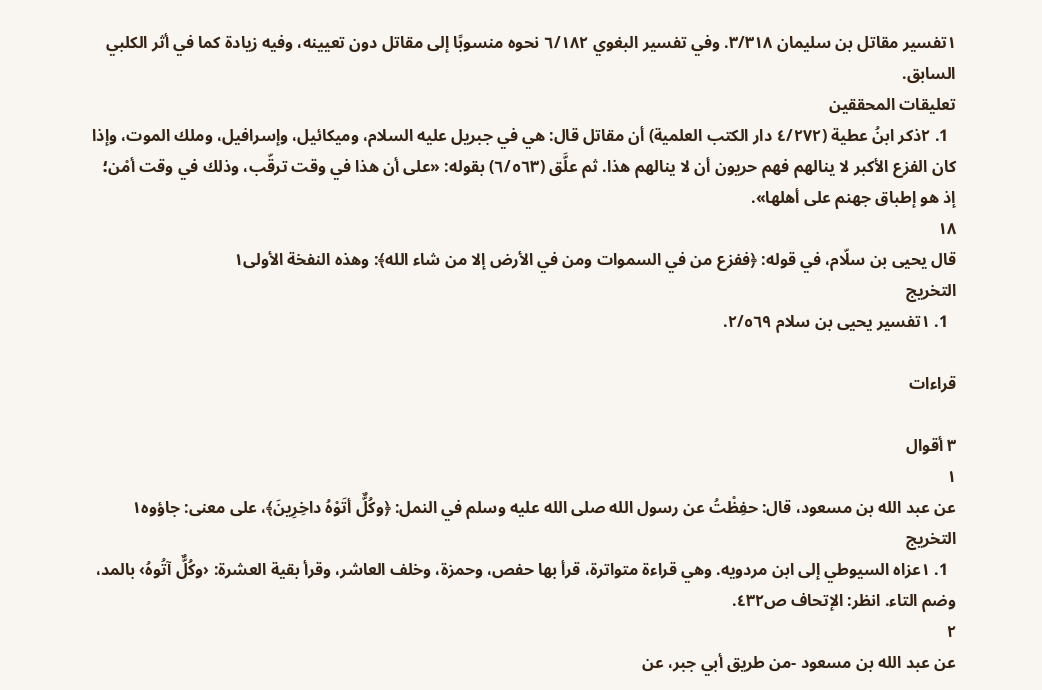١تفسير مقاتل بن سليمان ٣/٣١٨. وفي تفسير البغوي ٦/١٨٢ نحوه منسوبًا إلى مقاتل دون تعيينه، وفيه زيادة كما في أثر الكلبي السابق.
تعليقات المحققين
  1. ٢ذكر ابنُ عطية (٤/٢٧٢ دار الكتب العلمية) أن مقاتل قال: هي في جبريل عليه السلام، وميكائيل، وإسرافيل، وملك الموت، وإذا كان الفزع الأكبر لا ينالهم فهم حريون أن لا ينالهم هذا. ثم علَّق (٦/٥٦٣) بقوله: «على أن هذا في وقت ترقّب، وذلك في وقت أمْن؛ إذ هو إطباق جهنم على أهلها».
١٨
قال يحيى بن سلّام، في قوله: ﴿ففزع من في السموات ومن في الأرض إلا من شاء الله﴾: وهذه النفخة الأولى١
التخريج
  1. ١تفسير يحيى بن سلام ٢/٥٦٩.

قراءات

٣ أقوال
١
عن عبد الله بن مسعود، قال: حفِظْتُ عن رسول الله صلى الله عليه وسلم في النمل: ﴿وكُلٌّ أتَوْهُ داخِرِينَ﴾، على معنى: جاؤوه١
التخريج
  1. ١عزاه السيوطي إلى ابن مردويه. وهي قراءة متواترة، قرأ بها حفص، وحمزة، وخلف العاشر، وقرأ بقية العشرة: ‹وكُلٌّ آتُوهُ› بالمد، وضم التاء. انظر: الإتحاف ص٤٣٢.
٢
عن عبد الله بن مسعود -من طريق أبي جبر، عن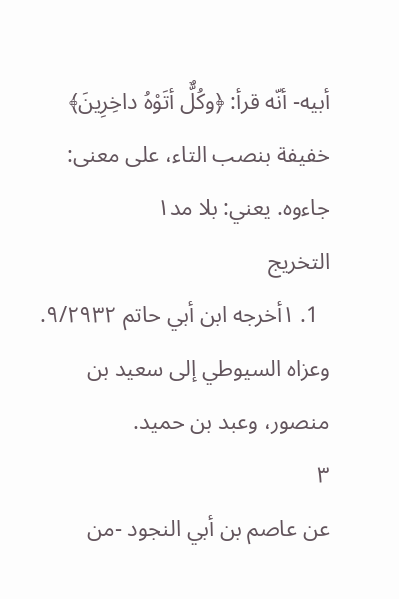أبيه- أنّه قرأ: ﴿وكُلٌّ أتَوْهُ داخِرِينَ﴾ خفيفة بنصب التاء، على معنى: جاءوه. يعني: بلا مد١
التخريج
  1. ١أخرجه ابن أبي حاتم ٩/٢٩٣٢. وعزاه السيوطي إلى سعيد بن منصور، وعبد بن حميد.
٣
عن عاصم بن أبي النجود -من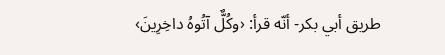طريق أبي بكر- أنّه قرأ: ‹وكُلٌّ آتُوهُ داخِرِينَ›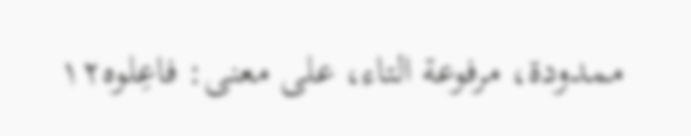ممدودة، مرفوعة التاء، على معنى: فاعِلوه١٢